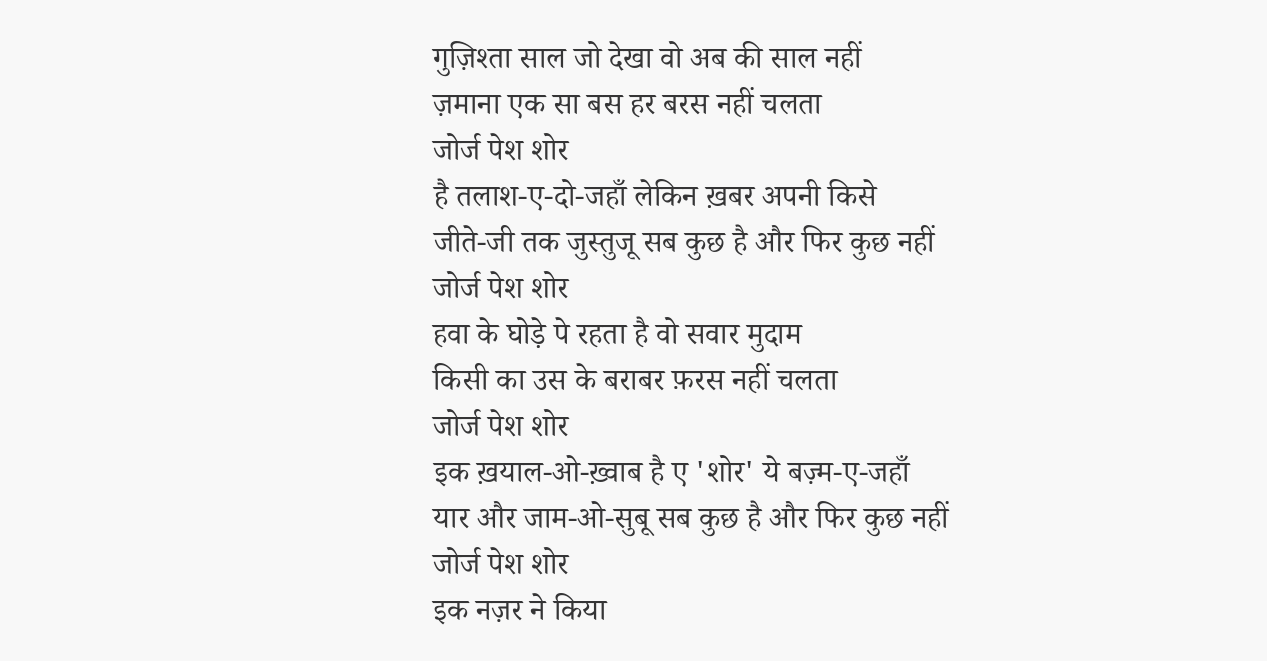गुज़िश्ता साल जो देखा वो अब की साल नहीं
ज़माना एक सा बस हर बरस नहीं चलता
जोर्ज पेश शोर
है तलाश-ए-दो-जहाँ लेकिन ख़बर अपनी किसे
जीते-जी तक जुस्तुजू सब कुछ है और फिर कुछ नहीं
जोर्ज पेश शोर
हवा के घोड़े पे रहता है वो सवार मुदाम
किसी का उस के बराबर फ़रस नहीं चलता
जोर्ज पेश शोर
इक ख़याल-ओ-ख़्वाब है ए 'शोर' ये बज़्म-ए-जहाँ
यार और जाम-ओ-सुबू सब कुछ है और फिर कुछ नहीं
जोर्ज पेश शोर
इक नज़र ने किया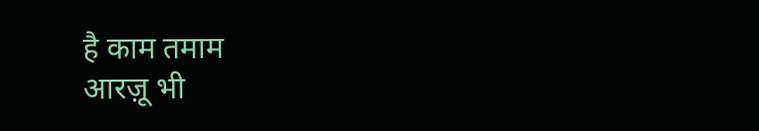है काम तमाम
आरज़ू भी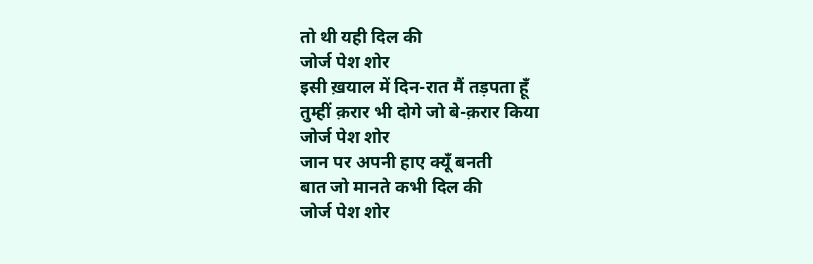तो थी यही दिल की
जोर्ज पेश शोर
इसी ख़याल में दिन-रात मैं तड़पता हूँ
तुम्हीं क़रार भी दोगे जो बे-क़रार किया
जोर्ज पेश शोर
जान पर अपनी हाए क्यूँ बनती
बात जो मानते कभी दिल की
जोर्ज पेश शोर